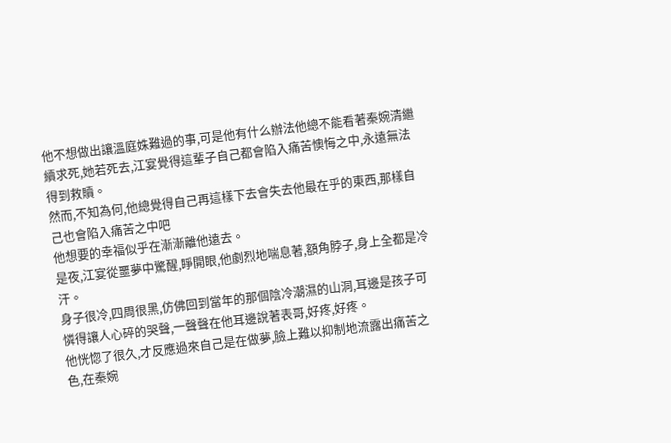他不想做出讓溫庭姝難過的事,可是他有什么辦法他總不能看著秦婉清繼續求死,她若死去,江宴覺得這輩子自己都會陷入痛苦懊悔之中,永遠無法得到救贖。
然而,不知為何,他總覺得自己再這樣下去會失去他最在乎的東西,那樣自己也會陷入痛苦之中吧
他想要的幸福似乎在漸漸離他遠去。
是夜,江宴從噩夢中驚醒,睜開眼,他劇烈地喘息著,額角脖子,身上全都是冷汗。
身子很冷,四周很黑,仿佛回到當年的那個陰冷潮濕的山洞,耳邊是孩子可憐得讓人心碎的哭聲,一聲聲在他耳邊說著表哥,好疼,好疼。
他恍惚了很久,才反應過來自己是在做夢,臉上難以抑制地流露出痛苦之色,在秦婉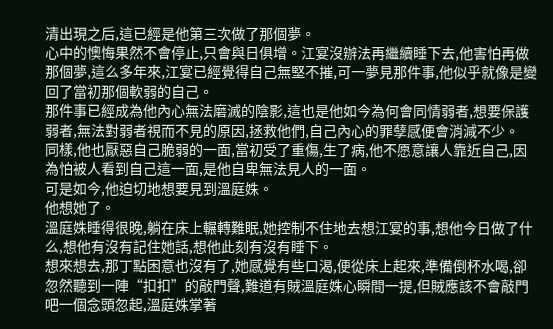清出現之后,這已經是他第三次做了那個夢。
心中的懊悔果然不會停止,只會與日俱增。江宴沒辦法再繼續睡下去,他害怕再做那個夢,這么多年來,江宴已經覺得自己無堅不摧,可一夢見那件事,他似乎就像是變回了當初那個軟弱的自己。
那件事已經成為他內心無法磨滅的陰影,這也是他如今為何會同情弱者,想要保護弱者,無法對弱者視而不見的原因,拯救他們,自己內心的罪孽感便會消減不少。
同樣,他也厭惡自己脆弱的一面,當初受了重傷,生了病,他不愿意讓人靠近自己,因為怕被人看到自己這一面,是他自卑無法見人的一面。
可是如今,他迫切地想要見到溫庭姝。
他想她了。
溫庭姝睡得很晚,躺在床上輾轉難眠,她控制不住地去想江宴的事,想他今日做了什么,想他有沒有記住她話,想他此刻有沒有睡下。
想來想去,那丁點困意也沒有了,她感覺有些口渴,便從床上起來,準備倒杯水喝,卻忽然聽到一陣“扣扣”的敲門聲,難道有賊溫庭姝心瞬間一提,但賊應該不會敲門吧一個念頭忽起,溫庭姝掌著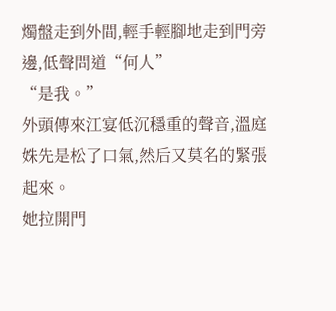燭盤走到外間,輕手輕腳地走到門旁邊,低聲問道“何人”
“是我。”
外頭傳來江宴低沉穩重的聲音,溫庭姝先是松了口氣,然后又莫名的緊張起來。
她拉開門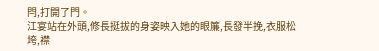閂,打開了門。
江宴站在外頭,修長挺拔的身姿映入她的眼簾,長發半挽,衣服松垮,襟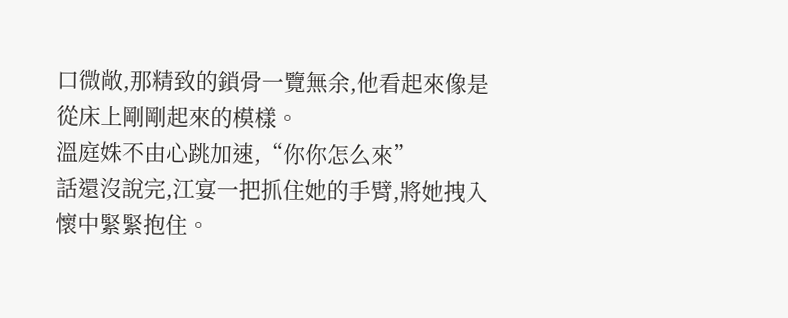口微敞,那精致的鎖骨一覽無余,他看起來像是從床上剛剛起來的模樣。
溫庭姝不由心跳加速,“你你怎么來”
話還沒說完,江宴一把抓住她的手臂,將她拽入懷中緊緊抱住。